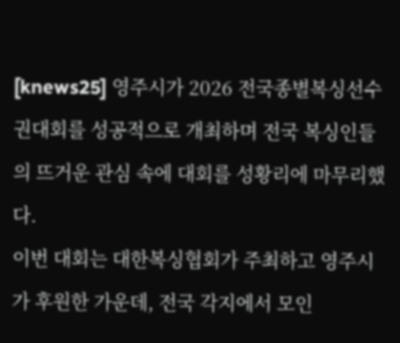[knews25] 영주시가 2026 전국종별복싱선수권대회를 성공적으로 개최하며 전국 복싱인들의 뜨거운 관심 속에 대회를 성황리에 마무리했다.
이번 대회는 대한복싱협회가 주최하고 영주시가 후원한 가운데, 전국 각지에서 모인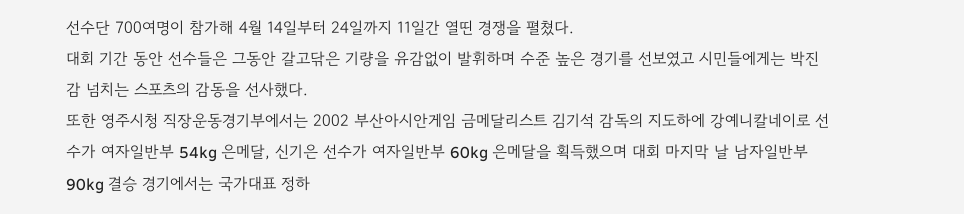선수단 700여명이 참가해 4월 14일부터 24일까지 11일간 열띤 경쟁을 펼쳤다.
대회 기간 동안 선수들은 그동안 갈고닦은 기량을 유감없이 발휘하며 수준 높은 경기를 선보였고 시민들에게는 박진감 넘치는 스포츠의 감동을 선사했다.
또한 영주시청 직장운동경기부에서는 2002 부산아시안게임 금메달리스트 김기석 감독의 지도하에 강예니칼네이로 선수가 여자일반부 54kg 은메달, 신기은 선수가 여자일반부 60kg 은메달을 획득했으며 대회 마지막 날 남자일반부 90kg 결승 경기에서는 국가대표 정하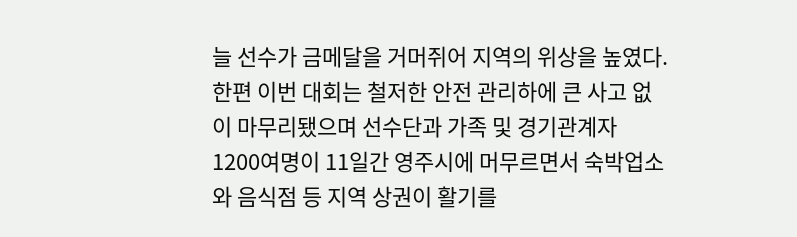늘 선수가 금메달을 거머쥐어 지역의 위상을 높였다.
한편 이번 대회는 철저한 안전 관리하에 큰 사고 없이 마무리됐으며 선수단과 가족 및 경기관계자 1200여명이 11일간 영주시에 머무르면서 숙박업소와 음식점 등 지역 상권이 활기를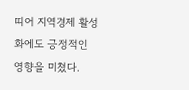띠어 지역경제 활성화에도 긍정적인 영향을 미쳤다.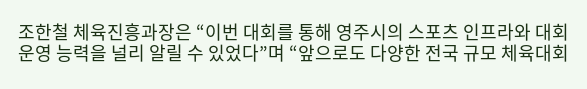조한철 체육진흥과장은 “이번 대회를 통해 영주시의 스포츠 인프라와 대회 운영 능력을 널리 알릴 수 있었다”며 “앞으로도 다양한 전국 규모 체육대회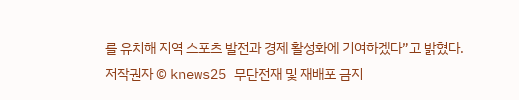를 유치해 지역 스포츠 발전과 경제 활성화에 기여하겠다”고 밝혔다.
저작권자 © knews25 무단전재 및 재배포 금지